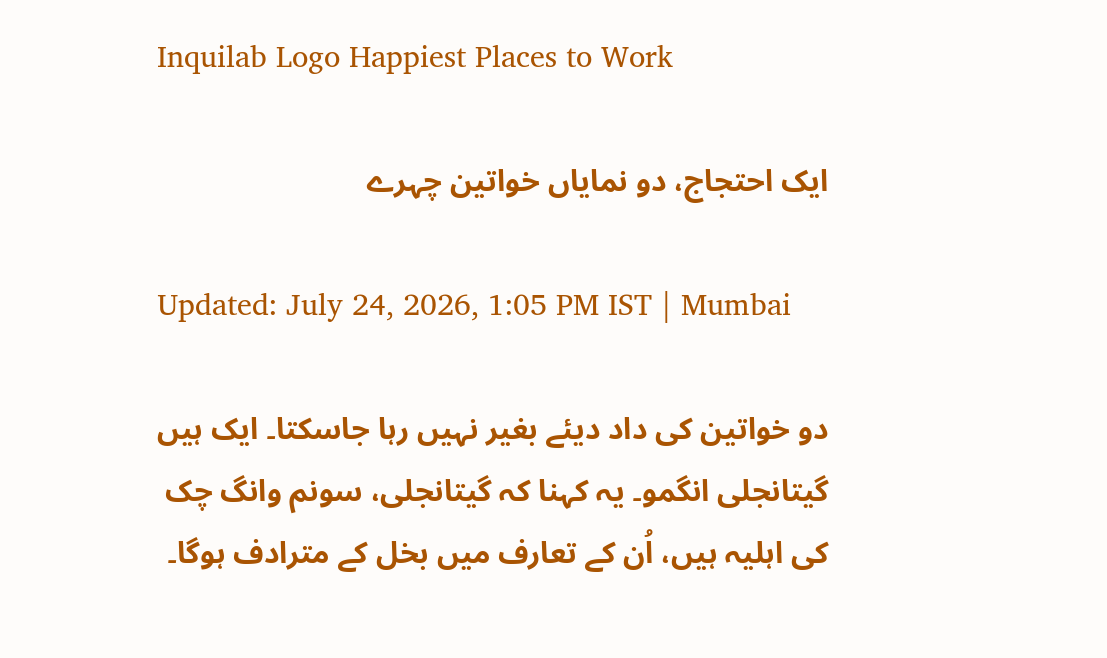Inquilab Logo Happiest Places to Work

ایک احتجاج، دو نمایاں خواتین چہرے

Updated: July 24, 2026, 1:05 PM IST | Mumbai

دو خواتین کی داد دیئے بغیر نہیں رہا جاسکتا۔ ایک ہیں گیتانجلی انگمو۔ یہ کہنا کہ گیتانجلی، سونم وانگ چک کی اہلیہ ہیں، اُن کے تعارف میں بخل کے مترادف ہوگا۔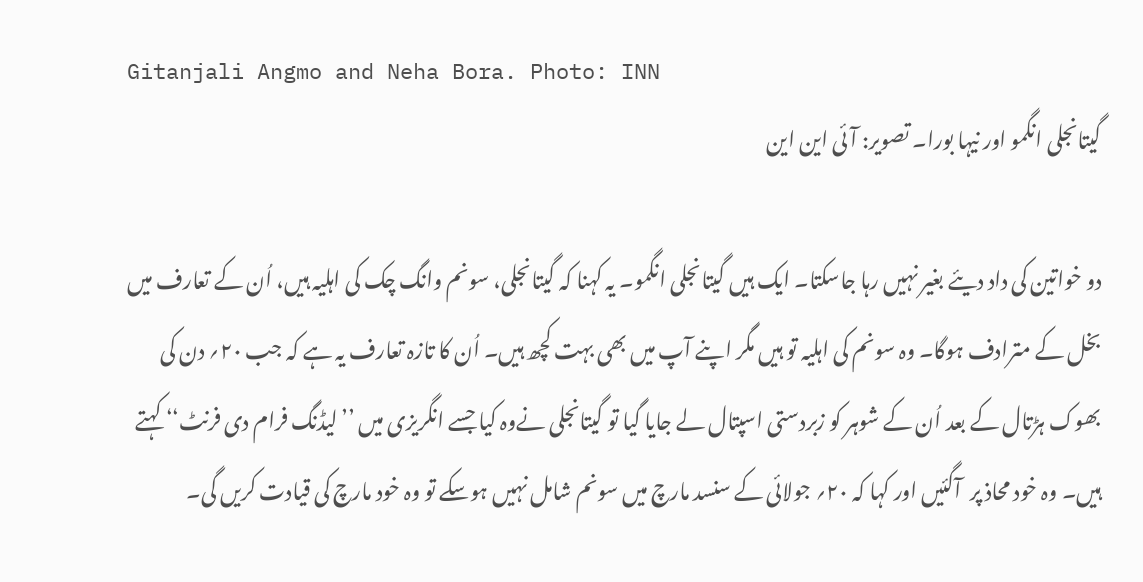Gitanjali Angmo and Neha Bora. Photo: INN
گیتانجلی انگمو اور نیہا بورا۔ تصویر: آئی این این

دو خواتین کی داد دیئے بغیر نہیں رہا جاسکتا۔ ایک ہیں گیتانجلی انگمو۔ یہ کہنا کہ گیتانجلی، سونم وانگ چک کی اہلیہ ہیں، اُن کے تعارف میں بخل کے مترادف ہوگا۔ وہ سونم کی اہلیہ تو ہیں مگر اپنے آپ میں بھی بہت کچھ ہیں۔ اُن کا تازہ تعارف یہ ہے کہ جب ۲۰؍ دن کی بھوک ہڑتال کے بعد اُن کے شوہر کو زبردستی اسپتال لے جایا گیا تو گیتانجلی نےوہ کیا جسے انگریزی میں ’’لیڈنگ فرام دی فرنٹ‘‘ کہتے ہیں۔ وہ خود محاذ پر  آگئیں اور کہا کہ ۲۰؍ جولائی کے سنسد مارچ میں سونم شامل نہیں ہوسکے تو وہ خود مارچ کی قیادت کریں گی۔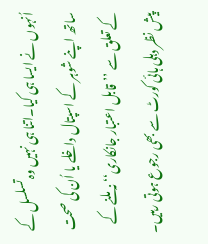اُنہوں نے ایسا ہی کیا۔اتنا ہی نہیں وہ تسلسل کے ساتھ اپنے شوہر کے اسپتال داخلے یا اُن کی صحت کے تعلق سے ’’قابل اعتبار جانکاری‘‘ نہ ملنے کے پیش نظر دہلی ہائی کورٹ سے بھی رجوع ہوتی رہیں۔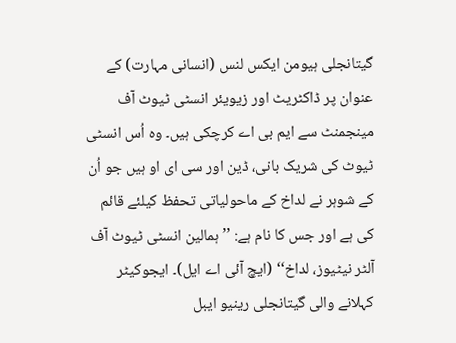گیتانجلی ہیومن ایکس لنس (انسانی مہارت) کے عنوان پر ڈاکٹریٹ اور زیویئر انسٹی ٹیوٹ آف مینجمنٹ سے ایم بی اے کرچکی ہیں۔ وہ اُس انسٹی ٹیوٹ کی شریک بانی، ڈین اور سی ای او ہیں جو اُن کے شوہر نے لداخ کے ماحولیاتی تحفظ کیلئے قائم کی ہے اور جس کا نام ہے: ’’ہمالین انسٹی ٹیوٹ آف آلٹر نیٹیوز، لداخ‘‘ (ایچ آئی اے ایل)۔ ایجوکیٹر کہلانے والی گیتانجلی رینیو ایبل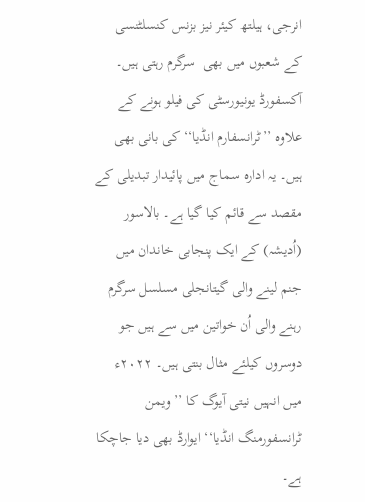انرجی، ہیلتھ کیئر نیز بزنس کنسلٹنسی کے شعبوں میں بھی  سرگرم رہتی ہیں۔ آکسفورڈ یونیورسٹی کی فیلو ہونے کے علاوہ ’’ٹرانسفارم انڈیا‘‘ کی بانی بھی ہیں۔ یہ ادارہ سماج میں پائیدار تبدیلی کے مقصد سے قائم کیا گیا ہے۔ بالاسور (اُدیشہ) کے ایک پنجابی خاندان میں جنم لینے والی گیتانجلی مسلسل سرگرم رہنے والی اُن خواتین میں سے ہیں جو دوسروں کیلئے مثال بنتی ہیں۔ ۲۰۲۲ء میں انہیں نیتی آیوگ کا ’’ویمن ٹرانسفورمنگ انڈیا‘‘ ایوارڈ بھی دیا جاچکا ہے۔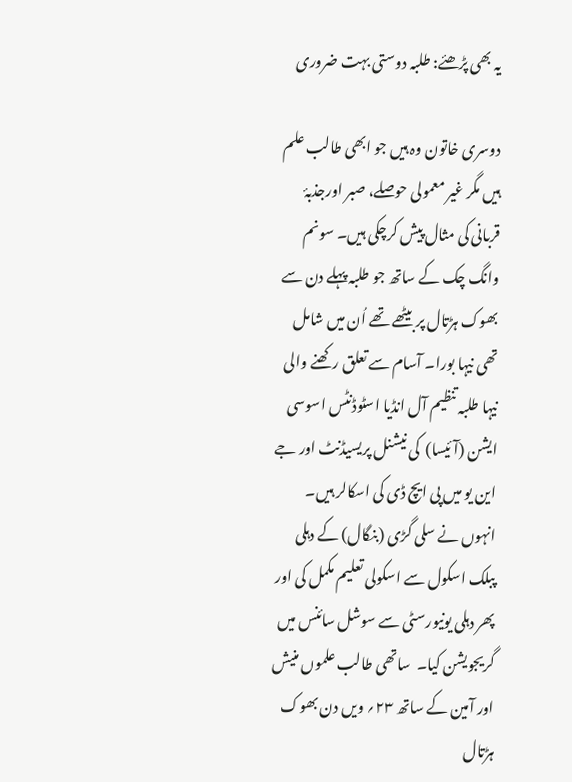یہ بھی پڑھئے: طلبہ دوستی بہت ضروری

دوسری خاتون وہ ہیں جو ابھی طالب علم ہیں مگر غیر معمولی حوصلے، صبر اورجذبۂ قربانی کی مثال پیش کرچکی ہیں۔ سونم وانگ چک کے ساتھ جو طلبہ پہلے دن سے بھوک ہڑتال پر بیٹھے تھے اُن میں شامل تھی نیہا بورا۔ آسام سے تعلق رکھنے والی نیہا طلبہ تنظیم آل انڈیا اسٹوڈنٹس اسوسی ایشن (آئیسا)  کی نیشنل پریسیڈنٹ اور جے این یو میں پی ایچ ڈی کی اسکالر ہیں۔ انہوں نے سلی گڑی (بنگال) کے دہلی پبلک اسکول سے اسکولی تعلیم مکمل کی اور پھر دہلی یونیورسٹی سے سوشل سائنس میں گریجویشن کیا۔  ساتھی طالب علموں منیش اور آمین کے ساتھ ۲۳؍ ویں دن بھوک ہڑتال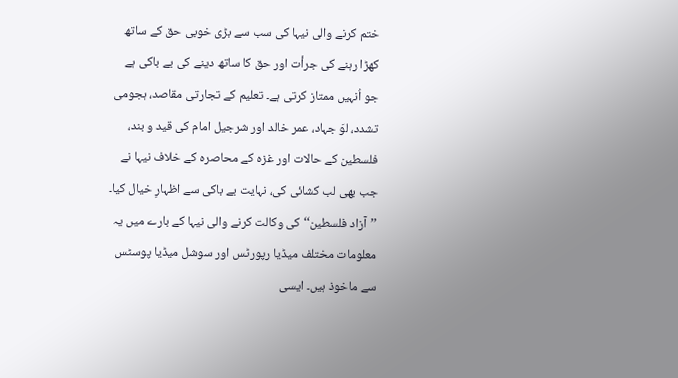ختم کرنے والی نیہا کی سب سے بڑی خوبی حق کے ساتھ کھڑا رہنے کی جرأت اور حق کا ساتھ دینے کی بے باکی ہے جو اُنہیں ممتاز کرتی ہے۔ تعلیم کے تجارتی مقاصد، ہجومی تشدد، لوَ جہاد، عمر خالد اور شرجیل امام کی قید و بند، فلسطین کے حالات اور غزہ کے محاصرہ کے خلاف نیہا نے جب بھی لب کشائی کی، نہایت بے باکی سے اظہارِ خیال کیا۔ ’’آزاد فلسطین‘‘ کی وکالت کرنے والی نیہا کے بارے میں یہ معلومات مختلف میڈیا رپورٹس اور سوشل میڈیا پوسٹس سے ماخوذ ہیں۔ ایسی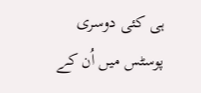ہی کئی دوسری پوسٹس میں اُن کے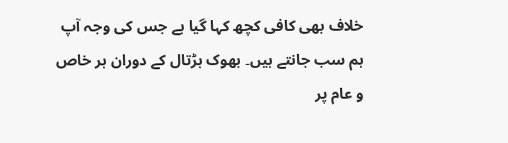خلاف بھی کافی کچھ کہا گیا ہے جس کی وجہ آپ ہم سب جانتے ہیں۔ بھوک ہڑتال کے دوران ہر خاص و عام پر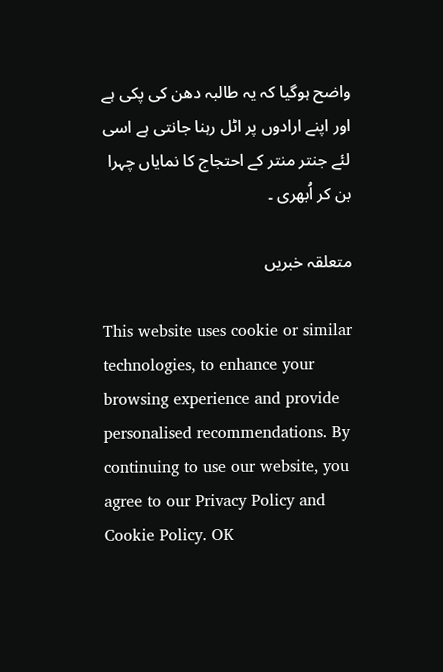واضح ہوگیا کہ یہ طالبہ دھن کی پکی ہے اور اپنے ارادوں پر اٹل رہنا جانتی ہے اسی لئے جنتر منتر کے احتجاج کا نمایاں چہرا بن کر اُبھری ۔

متعلقہ خبریں

This website uses cookie or similar technologies, to enhance your browsing experience and provide personalised recommendations. By continuing to use our website, you agree to our Privacy Policy and Cookie Policy. OK